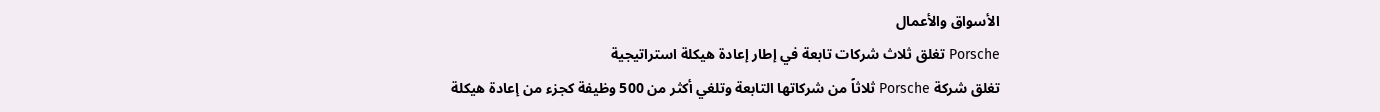الأسواق والأعمال
Porsche تغلق ثلاث شركات تابعة في إطار إعادة هيكلة استراتيجية
تغلق شركة Porsche ثلاثاً من شركاتها التابعة وتلغي أكثر من 500 وظيفة كجزء من إعادة هيكلة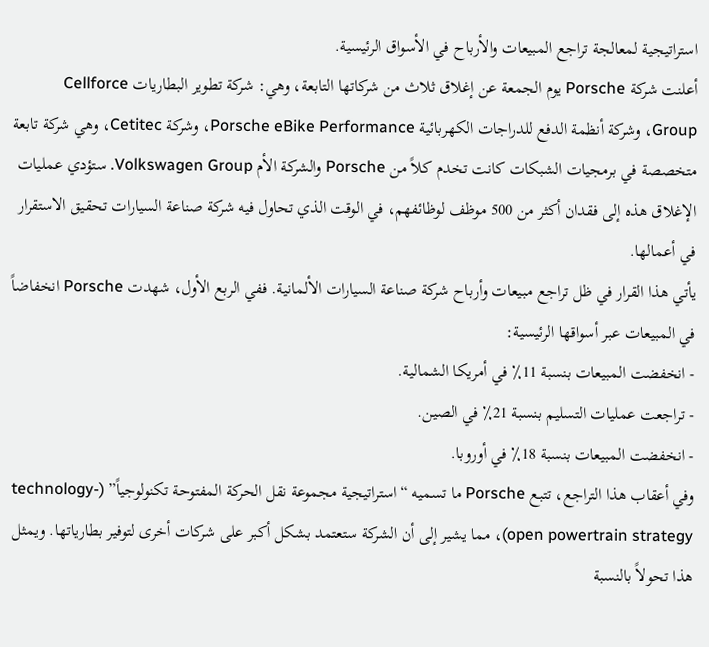استراتيجية لمعالجة تراجع المبيعات والأرباح في الأسواق الرئيسية.
أعلنت شركة Porsche يوم الجمعة عن إغلاق ثلاث من شركاتها التابعة، وهي: شركة تطوير البطاريات Cellforce Group، وشركة أنظمة الدفع للدراجات الكهربائية Porsche eBike Performance، وشركة Cetitec، وهي شركة تابعة متخصصة في برمجيات الشبكات كانت تخدم كلاً من Porsche والشركة الأم Volkswagen Group. ستؤدي عمليات الإغلاق هذه إلى فقدان أكثر من 500 موظف لوظائفهم، في الوقت الذي تحاول فيه شركة صناعة السيارات تحقيق الاستقرار في أعمالها.
يأتي هذا القرار في ظل تراجع مبيعات وأرباح شركة صناعة السيارات الألمانية. ففي الربع الأول، شهدت Porsche انخفاضاً في المبيعات عبر أسواقها الرئيسية:
- انخفضت المبيعات بنسبة 11٪ في أمريكا الشمالية.
- تراجعت عمليات التسليم بنسبة 21٪ في الصين.
- انخفضت المبيعات بنسبة 18٪ في أوروبا.
وفي أعقاب هذا التراجع، تتبع Porsche ما تسميه “استراتيجية مجموعة نقل الحركة المفتوحة تكنولوجياً” (technology-open powertrain strategy)، مما يشير إلى أن الشركة ستعتمد بشكل أكبر على شركات أخرى لتوفير بطارياتها. ويمثل هذا تحولاً بالنسبة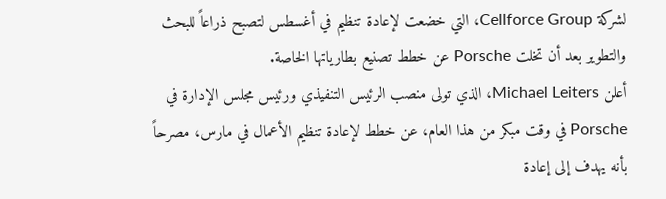لشركة Cellforce Group، التي خضعت لإعادة تنظيم في أغسطس لتصبح ذراعاً للبحث والتطوير بعد أن تخلت Porsche عن خطط تصنيع بطارياتها الخاصة.
أعلن Michael Leiters، الذي تولى منصب الرئيس التنفيذي ورئيس مجلس الإدارة في Porsche في وقت مبكر من هذا العام، عن خطط لإعادة تنظيم الأعمال في مارس، مصرحاً بأنه يهدف إلى إعادة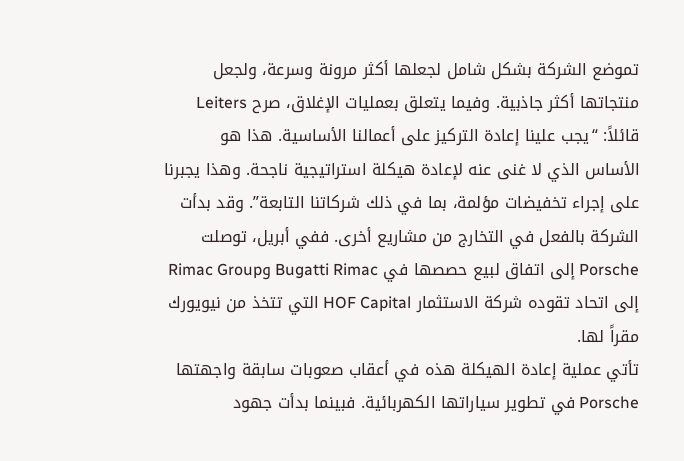تموضع الشركة بشكل شامل لجعلها أكثر مرونة وسرعة، ولجعل منتجاتها أكثر جاذبية. وفيما يتعلق بعمليات الإغلاق، صرح Leiters قائلاً: “يجب علينا إعادة التركيز على أعمالنا الأساسية. هذا هو الأساس الذي لا غنى عنه لإعادة هيكلة استراتيجية ناجحة. وهذا يجبرنا على إجراء تخفيضات مؤلمة، بما في ذلك شركاتنا التابعة”. وقد بدأت الشركة بالفعل في التخارج من مشاريع أخرى. ففي أبريل، توصلت Porsche إلى اتفاق لبيع حصصها في Bugatti Rimac وRimac Group إلى اتحاد تقوده شركة الاستثمار HOF Capital التي تتخذ من نيويورك مقراً لها.
تأتي عملية إعادة الهيكلة هذه في أعقاب صعوبات سابقة واجهتها Porsche في تطوير سياراتها الكهربائية. فبينما بدأت جهود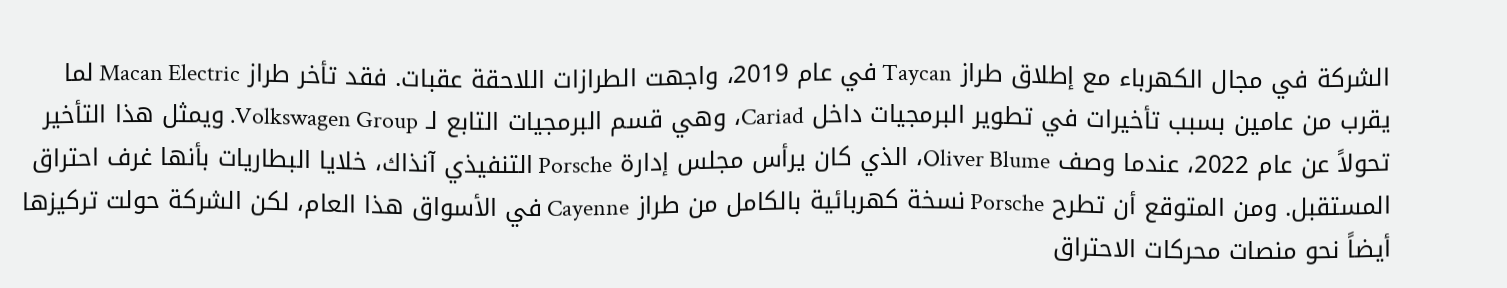الشركة في مجال الكهرباء مع إطلاق طراز Taycan في عام 2019، واجهت الطرازات اللاحقة عقبات. فقد تأخر طراز Macan Electric لما يقرب من عامين بسبب تأخيرات في تطوير البرمجيات داخل Cariad، وهي قسم البرمجيات التابع لـ Volkswagen Group. ويمثل هذا التأخير تحولاً عن عام 2022، عندما وصف Oliver Blume، الذي كان يرأس مجلس إدارة Porsche التنفيذي آنذاك، خلايا البطاريات بأنها غرف احتراق المستقبل. ومن المتوقع أن تطرح Porsche نسخة كهربائية بالكامل من طراز Cayenne في الأسواق هذا العام، لكن الشركة حولت تركيزها أيضاً نحو منصات محركات الاحتراق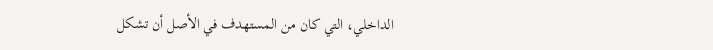الداخلي، التي كان من المستهدف في الأصل أن تشكل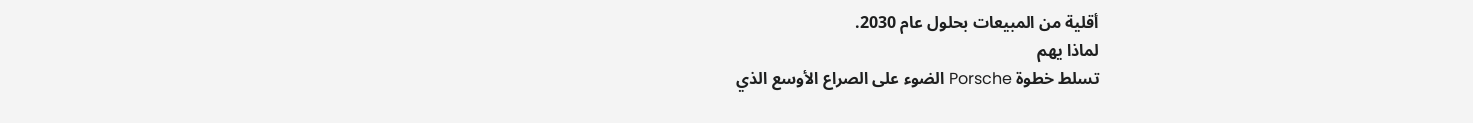أقلية من المبيعات بحلول عام 2030.
لماذا يهم
تسلط خطوة Porsche الضوء على الصراع الأوسع الذي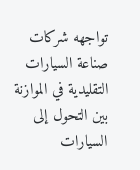تواجهه شركات صناعة السيارات التقليدية في الموازنة بين التحول إلى السيارات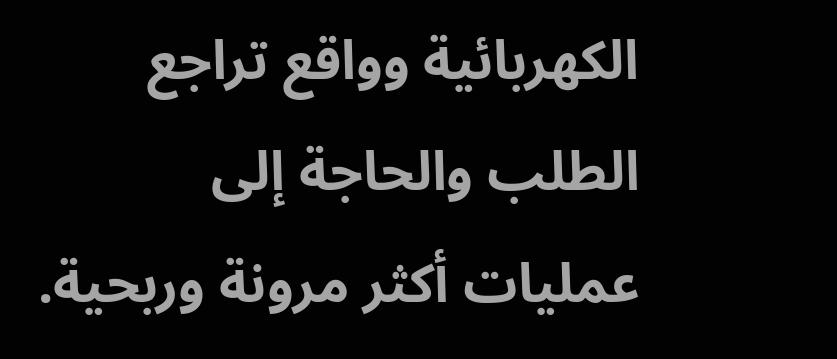الكهربائية وواقع تراجع الطلب والحاجة إلى عمليات أكثر مرونة وربحية.